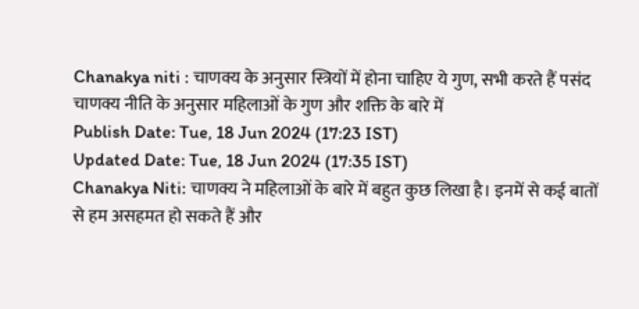Chanakya niti : चाणक्य के अनुसार स्त्रियों में होना चाहिए ये गुण, सभी करते हैं पसंद
चाणक्य नीति के अनुसार महिलाओं के गुण और शक्ति के बारे में
Publish Date: Tue, 18 Jun 2024 (17:23 IST)
Updated Date: Tue, 18 Jun 2024 (17:35 IST)
Chanakya Niti: चाणक्य ने महिलाओं के बारे में बहुत कुछ लिखा है। इनमें से कई बातों से हम असहमत हो सकते हैं और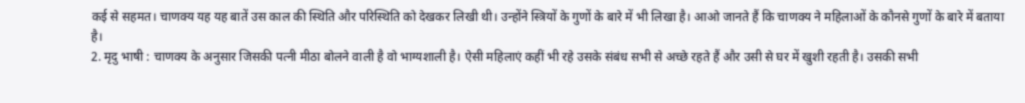कई से सहमत। चाणक्य यह यह बातें उस काल की स्थिति और परिस्थिति को देखकर लिखी थी। उन्होंने स्त्रियों के गुणों के बारे में भी लिखा है। आओ जानते हैं कि चाणक्य ने महिलाओं के कौनसे गुणों के बारे में बताया है।
2. मृदु भाषी : चाणक्य के अनुसार जिसकी पत्नी मीठा बोलने वाली है वो भाग्यशाली है। ऐसी महिलाएं कहीं भी रहे उसके संबंध सभी से अच्छे रहते हैं और उसी से घर में खुशी रहती है। उसकी सभी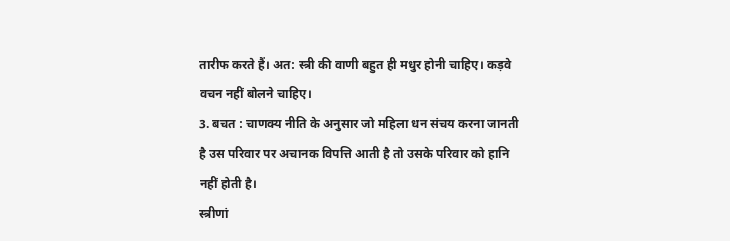तारीफ करते हैं। अत: स्त्री की वाणी बहुत ही मधुर होनी चाहिए। कड़वे वचन नहीं बोलने चाहिए।
3. बचत : चाणक्य नीति के अनुसार जो महिला धन संचय करना जानती है उस परिवार पर अचानक विपत्ति आती है तो उसके परिवार को हानि नहीं होती है।
स्त्रीणां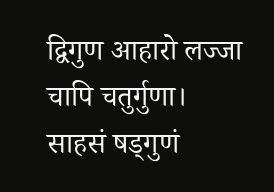द्विगुण आहारो लज्जा चापि चतुर्गुणा।
साहसं षड्गुणं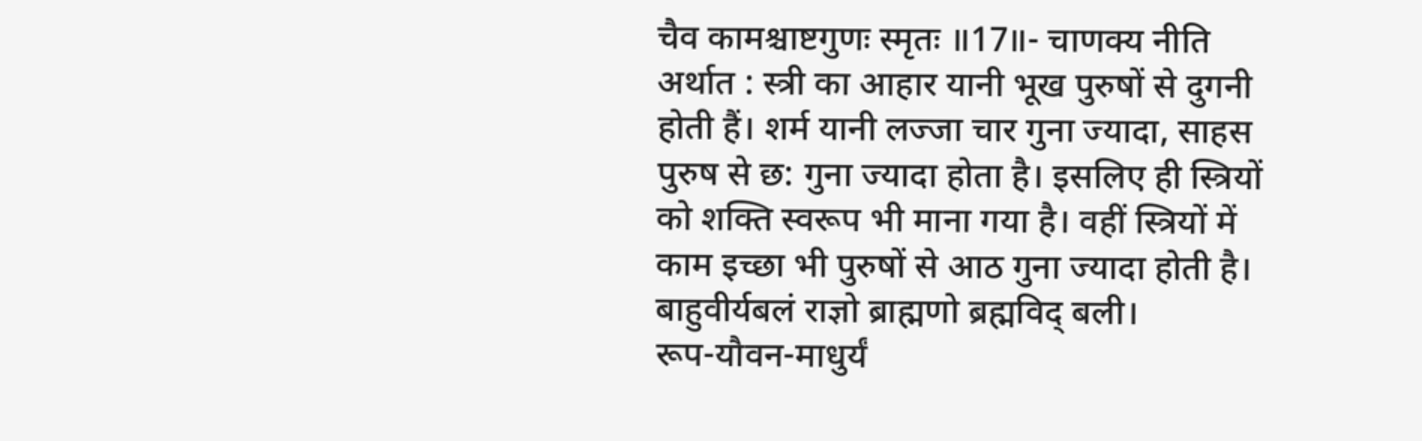चैव कामश्चाष्टगुणः स्मृतः ॥17॥- चाणक्य नीति
अर्थात : स्त्री का आहार यानी भूख पुरुषों से दुगनी होती हैं। शर्म यानी लज्जा चार गुना ज्यादा, साहस पुरुष से छ: गुना ज्यादा होता है। इसलिए ही स्त्रियों को शक्ति स्वरूप भी माना गया है। वहीं स्त्रियों में काम इच्छा भी पुरुषों से आठ गुना ज्यादा होती है।
बाहुवीर्यबलं राज्ञो ब्राह्मणो ब्रह्मविद् बली।
रूप-यौवन-माधुर्यं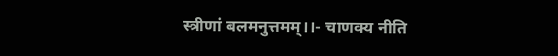स्त्रीणां बलमनुत्तमम्।।- चाणक्य नीति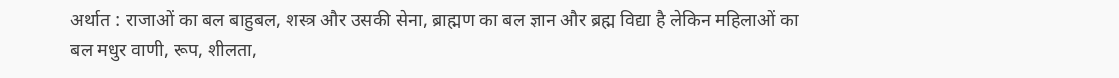अर्थात : राजाओं का बल बाहुबल, शस्त्र और उसकी सेना, ब्राह्मण का बल ज्ञान और ब्रह्म विद्या है लेकिन महिलाओं का बल मधुर वाणी, रूप, शीलता,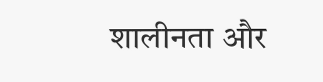शालीनता और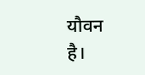यौवन है।